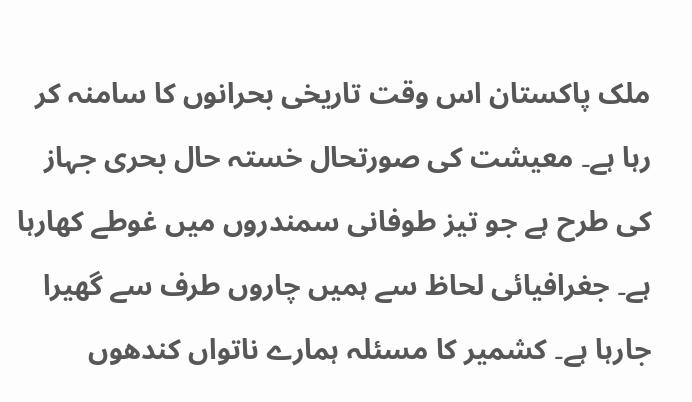ملک پاکستان اس وقت تاریخی بحرانوں کا سامنہ کر رہا ہے۔ معیشت کی صورتحال خستہ حال بحری جہاز کی طرح ہے جو تیز طوفانی سمندروں میں غوطے کھارہا ہے۔ جغرافیائی لحاظ سے ہمیں چاروں طرف سے گھیرا جارہا ہے۔ کشمیر کا مسئلہ ہمارے ناتواں کندھوں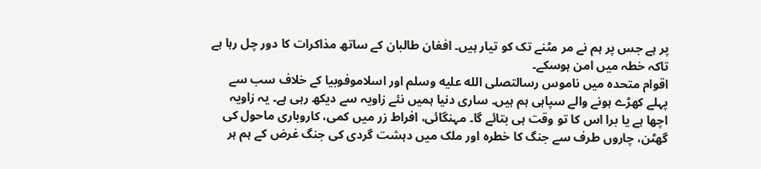پر ہے جس پر ہم نے مر مٹنے تک کو تیار ہیں۔ افغان طالبان کے ساتھ مذاکرات کا دور چل رہا ہے تاکہ خطہ میں امن ہوسکے۔
اقوام متحدہ میں ناموس رسالتصلى الله عليه وسلم اور اسلاموفوبیا کے خلاف سب سے پہلے کھڑے ہونے والے سپاہی ہم ہیں۔ ساری دنیا ہمیں نئے زاویہ سے دیکھ رہی ہے۔ یہ زاویہ اچھا ہے یا برا اس کا تو وقت ہی بتائے گا۔ مہنگائی، افراط زر میں کمی، کاروباری ماحول کی گھٹن، چاروں طرف سے جنگ کا خطرہ اور ملک میں دہشت گردی کی جنگ غرض کے ہم ہر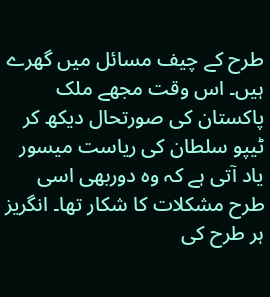طرح کے چیف مسائل میں گھرے ہیں۔ اس وقت مجھے ملک پاکستان کی صورتحال دیکھ کر ٹیپو سلطان کی ریاست میسور یاد آتی ہے کہ وہ دوربھی اسی طرح مشکلات کا شکار تھا۔ انگریز ہر طرح کی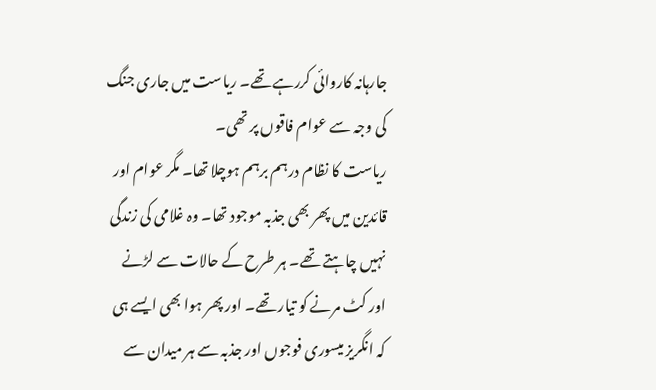جارہانہ کاروائی کررہے تھے۔ ریاست میں جاری جنگ کی وجہ سے عوام فاقوں پر تھی۔
ریاست کا نظام درہم برہم ہوچلا تھا۔ مگر عوام اور قائدین میں پھر بھی جذبہ موجود تھا۔ وہ غلامی کی زندگی نہیں چاہتے تھے۔ ہر طرح کے حالات سے لڑنے اور کٹ مرنے کو تیار تھے۔ اور پھر ہوا بھی ایسے ہی کہ انگریز میسوری فوجوں اور جذبہ سے ہر میدان سے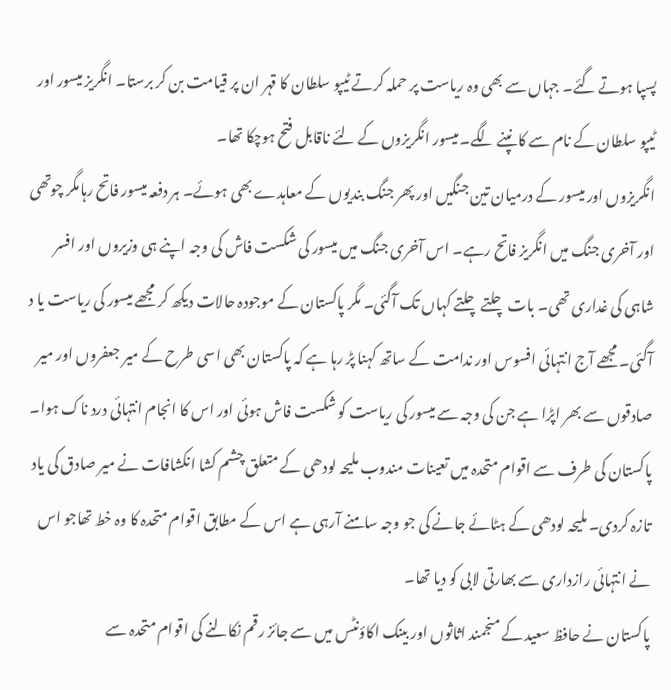پسپا ہوتے گئے۔ جہاں سے بھی وہ ریاست پر حملہ کرتے ٹیپو سلطان کا قہر ان پر قیامت بن کر برستا۔ انگریز میسور اور ٹیپو سلطان کے نام سے کانپنے لگے۔ میسور انگریزوں کے لئے ناقابل فتح ہوچکا تھا۔
انگریزوں اور میسور کے درمیان تین جنگیں اور پھر جنگ بندیوں کے معاہدے بھی ہوئے۔ ہر دفعہ میسور فاتح رہامگر چوتھی اور آخری جنگ میں انگریز فاتح رہے۔ اس آخری جنگ میں میسور کی شکست فاش کی وجہ اپنے ہی وزیروں اور افسر شاہی کی غداری تھی۔ بات چلتے چلتے کہاں تک آگئی۔ مگر پاکستان کے موجودہ حالات دیکھ کر مجھے میسور کی ریاست یا د آگئی۔ مجھے آج انتہائی افسوس اور ندامت کے ساتھ کہنا پڑ رہا ہے کہ پاکستان بھی اسی طرح کے میر جعفروں اور میر صادقوں سے بھر اپڑا ہے جن کی وجہ سے میسور کی ریاست کو شکست فاش ہوئی اور اس کا انجام انتہائی درد ناک ہوا۔
پاکستان کی طرف سے اقوام متحدہ میں تعینات مندوب ملیحہ لودھی کے متعلق چشم کشا انکشافات نے میر صادق کی یاد تازہ کردی۔ ملیحہ لودھی کے ہٹائے جانے کی جو وجہ سامنے آرہی ہے اس کے مطابق اقوام متحدہ کا وہ خط تھاجو اس نے انتہائی رازداری سے بھارتی لابی کو دیا تھا۔
پاکستان نے حافظ سعید کے منجمند اثاثوں اور بینک اکاؤنٹس میں سے جائز رقم نکالنے کی اقوام متحدہ سے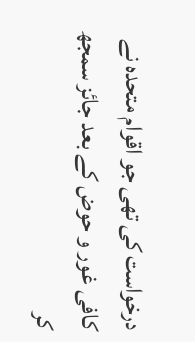درخواست کی تھی جو اقوام متحدہ نے کافی غور و حوض کے بعد جائز سمجھ کر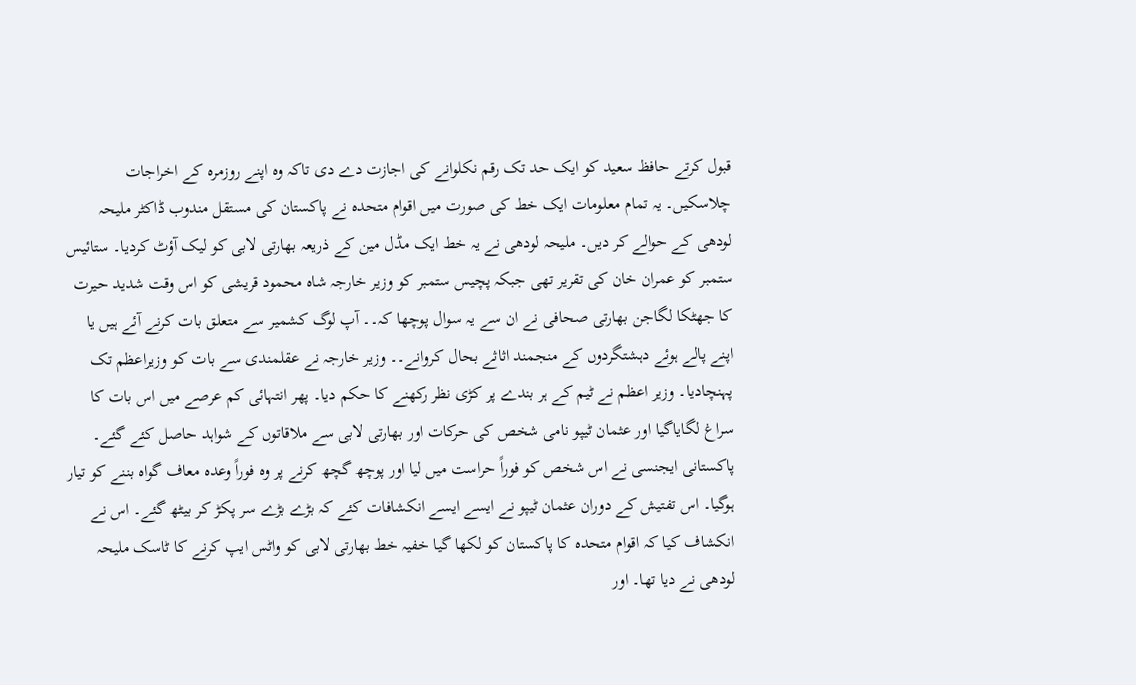قبول کرتے حافظ سعید کو ایک حد تک رقم نکلوانے کی اجازت دے دی تاکہ وہ اپنے روزمرہ کے اخراجات چلاسکیں۔ یہ تمام معلومات ایک خط کی صورت میں اقوام متحدہ نے پاکستان کی مستقل مندوب ڈاکٹر ملیحہ لودھی کے حوالے کر دیں۔ ملیحہ لودھی نے یہ خط ایک مڈل مین کے ذریعہ بھارتی لابی کو لیک آؤٹ کردیا۔ ستائیس ستمبر کو عمران خان کی تقریر تھی جبکہ پچیس ستمبر کو وزیر خارجہ شاہ محمود قریشی کو اس وقت شدید حیرت کا جھٹکا لگاجن بھارتی صحافی نے ان سے یہ سوال پوچھا کہ۔۔ آپ لوگ کشمیر سے متعلق بات کرنے آئے ہیں یا اپنے پالے ہوئے دہشتگردوں کے منجمند اثاثے بحال کروانے۔۔ وزیر خارجہ نے عقلمندی سے بات کو وزیراعظم تک پہنچادیا۔ وزیر اعظم نے ٹیم کے ہر بندے پر کڑی نظر رکھنے کا حکم دیا۔ پھر انتہائی کم عرصے میں اس بات کا سراغ لگایاگیا اور عثمان ٹیپو نامی شخص کی حرکات اور بھارتی لابی سے ملاقاتوں کے شواہد حاصل کئے گئے۔
پاکستانی ایجنسی نے اس شخص کو فوراً حراست میں لیا اور پوچھ گچھ کرنے پر وہ فوراً وعدہ معاف گواہ بننے کو تیار ہوگیا۔ اس تفتیش کے دوران عثمان ٹیپو نے ایسے ایسے انکشافات کئے کہ بڑے بڑے سر پکڑ کر بیٹھ گئے۔ اس نے انکشاف کیا کہ اقوام متحدہ کا پاکستان کو لکھا گیا خفیہ خط بھارتی لابی کو واٹس ایپ کرنے کا ٹاسک ملیحہ لودھی نے دیا تھا۔ اور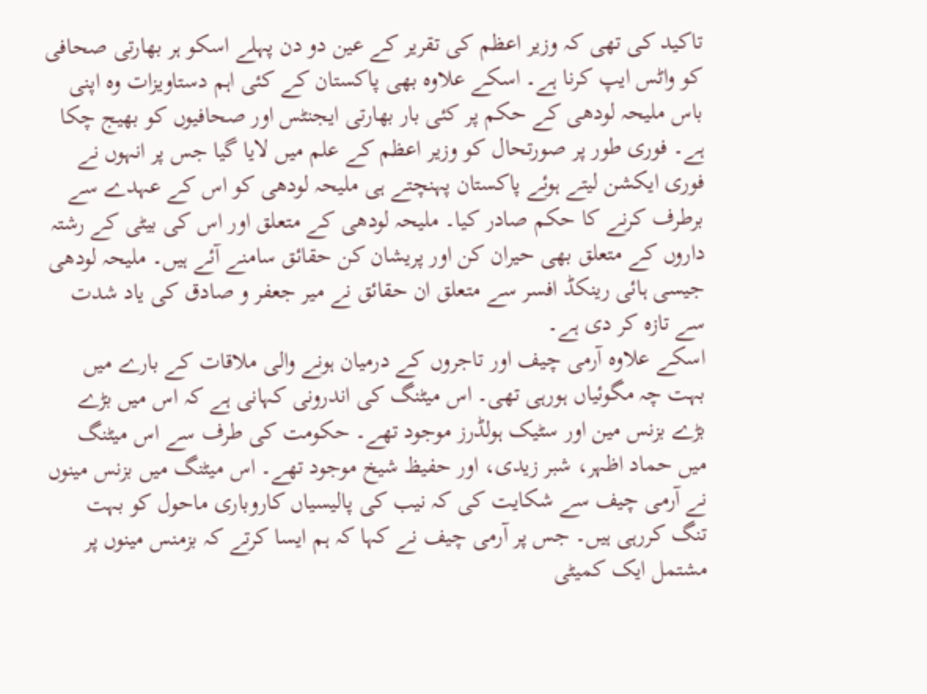تاکید کی تھی کہ وزیر اعظم کی تقریر کے عین دو دن پہلے اسکو ہر بھارتی صحافی کو واٹس ایپ کرنا ہے۔ اسکے علاوہ بھی پاکستان کے کئی اہم دستاویزات وہ اپنی باس ملیحہ لودھی کے حکم پر کئی بار بھارتی ایجنٹس اور صحافیوں کو بھیج چکا ہے۔ فوری طور پر صورتحال کو وزیر اعظم کے علم میں لایا گیا جس پر انہوں نے فوری ایکشن لیتے ہوئے پاکستان پہنچتے ہی ملیحہ لودھی کو اس کے عہدے سے برطرف کرنے کا حکم صادر کیا۔ ملیحہ لودھی کے متعلق اور اس کی بیٹی کے رشتہ داروں کے متعلق بھی حیران کن اور پریشان کن حقائق سامنے آئے ہیں۔ ملیحہ لودھی جیسی ہائی رینکڈ افسر سے متعلق ان حقائق نے میر جعفر و صادق کی یاد شدت سے تازہ کر دی ہے۔
اسکے علاوہ آرمی چیف اور تاجروں کے درمیان ہونے والی ملاقات کے بارے میں بہت چہ مگوئیاں ہورہی تھی۔ اس میٹنگ کی اندرونی کہانی ہے کہ اس میں بڑے بڑے بزنس مین اور سٹیک ہولڈرز موجود تھے۔ حکومت کی طرف سے اس میٹنگ میں حماد اظہر، شبر زیدی، اور حفیظ شیخ موجود تھے۔ اس میٹنگ میں بزنس مینوں نے آرمی چیف سے شکایت کی کہ نیب کی پالیسیاں کاروباری ماحول کو بہت تنگ کررہی ہیں۔ جس پر آرمی چیف نے کہا کہ ہم ایسا کرتے کہ بزمنس مینوں پر مشتمل ایک کمیٹی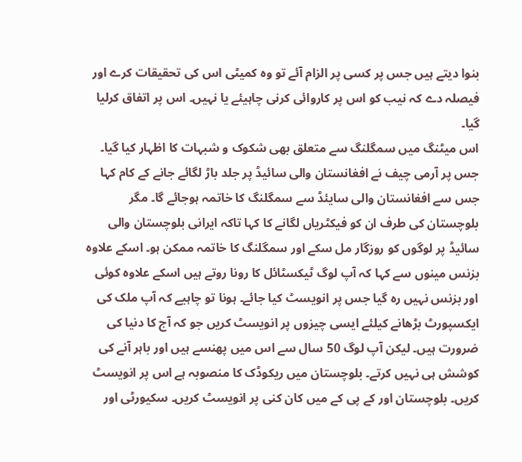بنوا دیتے ہیں جس پر کسی پر الزام آئے تو وہ کمیٹی اس کی تحقیقات کرے اور فیصلہ دے کہ نیب کو اس پر کاروائی کرنی چاہیئے یا نہیں۔ اس پر اتفاق کرلیا گیا۔
اس میٹنگ میں سمگلنگ سے متعلق بھی شکوک و شبہات کا اظہار کیا گیا۔ جس پر آرمی چیف نے افغانستان والی سائیڈ پر جلد باڑ لگائے جانے کے کام کہا جس سے افغانستان والی سایئڈ سے سمگلنگ کا خاتمہ ہوجائے گا۔ مگر بلوچستان کی طرف ان کو فیکٹریاں لگانے کا کہا تاکہ ایرانی بلوچستان والی سائیڈ پر لوگوں کو روزگار مل سکے اور سمگلنگ کا خاتمہ ممکن ہو۔ اسکے علاوہ بزنس مینوں سے کہا کہ آپ لوگ ٹیکسٹائل کا رونا روتے ہیں اسکے علاوہ کوئی اور بزنس نہیں رہ گیا جس پر انویسٹ کیا جائے۔ ہونا تو چاہیے کہ آپ ملک کی ایکسپورٹ بڑھانے کیلئے ایسی چیزوں پر انویسٹ کریں جو کہ آج کا دنیا کی ضرورت ہیں۔ لیکن آپ لوگ 50 سال سے اس میں پھنسے ہیں اور باہر آنے کی کوشش ہی نہیں کرتے۔ بلوچستان میں ریکوڈک کا منصوبہ ہے اس پر انویسٹ کریں۔ بلوچستان اور کے پی کے میں کان کنی پر انویسٹ کریں۔ سکیورٹی اور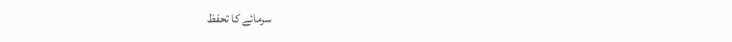سرمائے کا تحفظ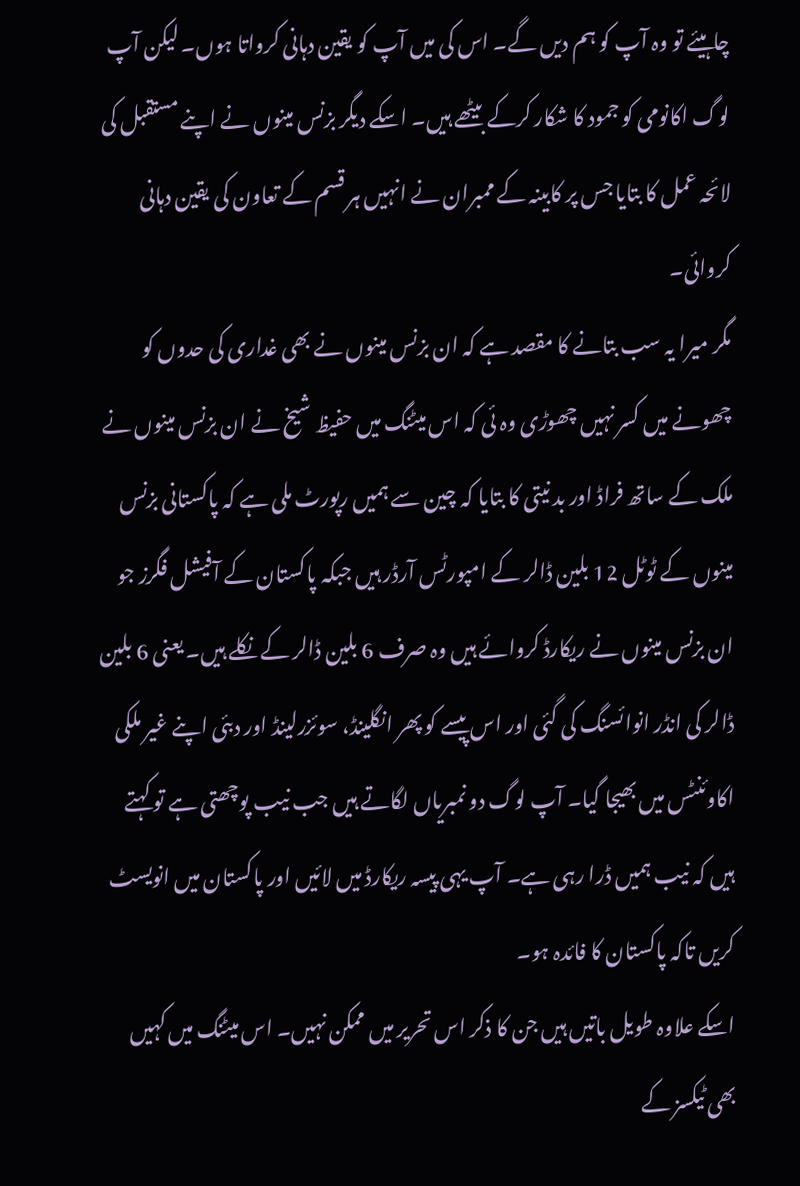چاہیئے تو وہ آپ کو ہم دیں گے۔ اس کی میں آپ کو یقین دہانی کرواتا ہوں۔ لیکن آپ لوگ اکانومی کو جمود کا شکار کرکے بیٹھے ہیں۔ اسکے دیگر بزنس مینوں نے اپنے مستقبل کی لائحہ عمل کا بتایا جس پر کابینہ کے ممبران نے انہیں ہر قسم کے تعاون کی یقین دہانی کروائی۔
مگر میرا یہ سب بتانے کا مقصد ہے کہ ان بزنس مینوں نے بھی غداری کی حدوں کو چھونے میں کسر نہیں چھوڑی وہ ئی کہ اس میٹنگ میں حفیظ شیخ نے ان بزنس مینوں نے ملک کے ساتھ فراڈ اور بد نیتی کا بتایا کہ چین سے ہمیں رپورٹ ملی ہے کہ پاکستانی بزنس مینوں کے ٹوٹل 12 بلین ڈالر کے امپورٹس آرڈر ہیں جبکہ پاکستان کے آفیشل فگرز جو ان بزنس مینوں نے ریکارڈ کروائے ہیں وہ صرف 6 بلین ڈالر کے نکلے ہیں۔ یعنی 6 بلین ڈالر کی انڈر انوائسنگ کی گئی اور اس پیسے کو پھر انگلینڈ، سوئزرلینڈ اور دبئی اپنے غیر ملکی اکاوئنٹس میں بھیجا گیا۔ آپ لوگ دو نمبریاں لگاتے ہیں جب نیب پوچھتی ہے تو کہتے ہیں کہ نیب ہمیں ڈرا رہی ہے۔ آپ یہی پیسہ ریکارڈ میں لائیں اور پاکستان میں انویسٹ کریں تاکہ پاکستان کا فائدہ ہو۔
اسکے علاوہ طویل باتیں ہیں جن کا ذکر اس تحریر میں ممکن نہیں۔ اس میٹنگ میں کہیں بھی ٹیکسز کے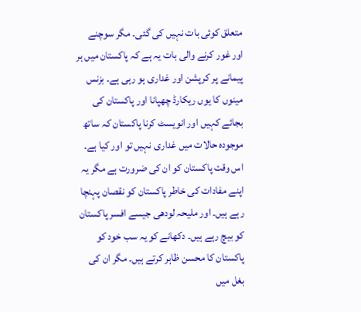متعلق کوئی بات نہیں کی گئی۔ مگر سوچنے اور غور کرنے والی بات یہ ہے کہ پاکستان میں ہر پیمانے پر کرپشن اور غداری ہو رہی ہے۔ بزنس مینوں کا یوں ریکارڈ چھپانا اور پاکستان کی بجائے کہیں اور انویسٹ کرنا پاکستان کہ ساتھ موجودہ حالات میں غداری نہیں تو اور کیا ہے۔ اس وقت پاکستان کو ان کی ضرورت ہے مگر یہ اپنے مفادات کی خاطر پاکستان کو نقصان پہنچا رہے ہیں۔ اور ملیحہ لودھی جیسے افسر پاکستان کو بیچ رہے ہیں۔ دکھانے کو یہ سب خود کو پاکستان کا محسن ظاہر کرتے ہیں۔ مگر ان کی بغل میں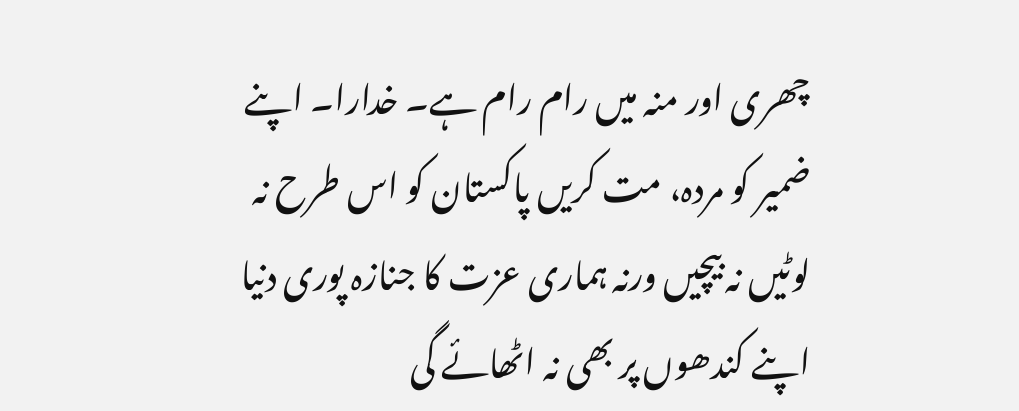چھری اور منہ میں رام رام ہے۔ خدارا۔ اپنے ضمیر کو مردہ، مت کریں پاکستان کو اس طرح نہ لوٹیں نہ بیچیں ورنہ ہماری عزت کا جنازہ پوری دنیا اپنے کندھوں پر بھی نہ اٹھائے گی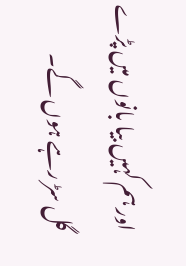اور ہم کہیں بیا بانوں میں پڑے گل سڑ رہے ہوں گے۔